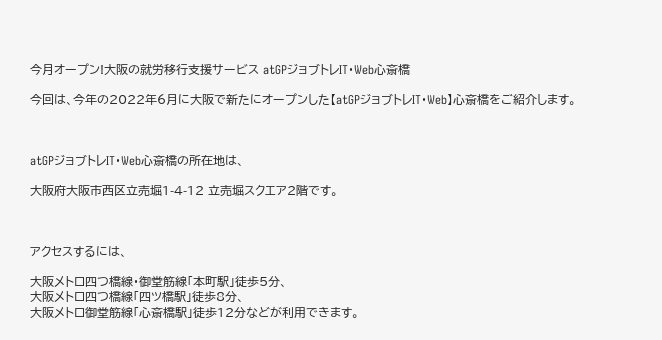今月オープン!大阪の就労移行支援サービス atGPジョブトレIT・Web心斎橋

今回は、今年の2022年6月に大阪で新たにオープンした【atGPジョブトレIT・Web】心斎橋をご紹介します。



atGPジョブトレIT・Web心斎橋の所在地は、

大阪府大阪市西区立売堀1-4-12 立売堀スクエア2階です。



アクセスするには、

大阪メトロ四つ橋線・御堂筋線「本町駅」徒歩5分、
大阪メトロ四つ橋線「四ツ橋駅」徒歩8分、
大阪メトロ御堂筋線「心斎橋駅」徒歩12分などが利用できます。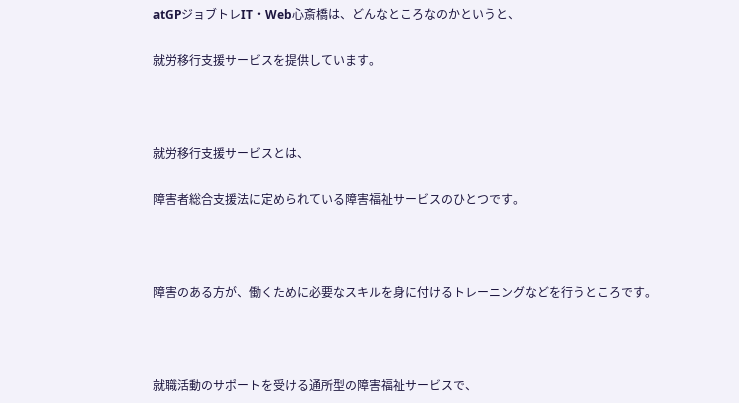atGPジョブトレIT・Web心斎橋は、どんなところなのかというと、

就労移行支援サービスを提供しています。



就労移行支援サービスとは、

障害者総合支援法に定められている障害福祉サービスのひとつです。



障害のある方が、働くために必要なスキルを身に付けるトレーニングなどを行うところです。



就職活動のサポートを受ける通所型の障害福祉サービスで、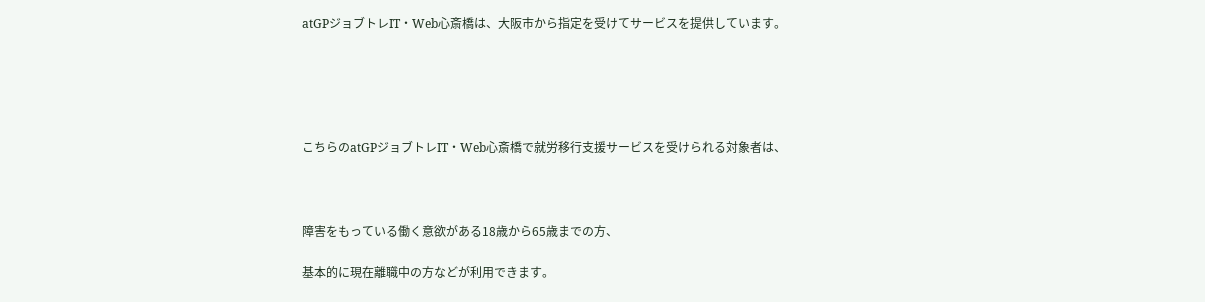atGPジョブトレIT・Web心斎橋は、大阪市から指定を受けてサービスを提供しています。





こちらのatGPジョブトレIT・Web心斎橋で就労移行支援サービスを受けられる対象者は、



障害をもっている働く意欲がある18歳から65歳までの方、

基本的に現在離職中の方などが利用できます。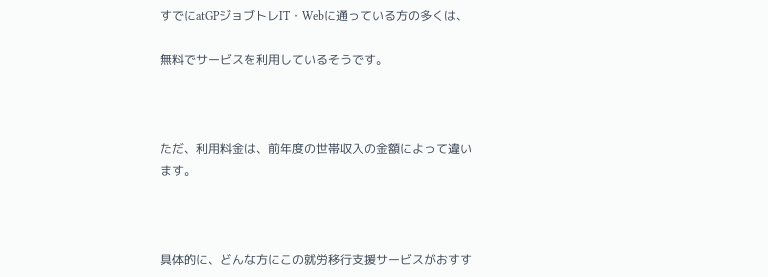すでにatGPジョブトレIT・Webに通っている方の多くは、

無料でサービスを利用しているそうです。



ただ、利用料金は、前年度の世帯収入の金額によって違います。



具体的に、どんな方にこの就労移行支援サービスがおすす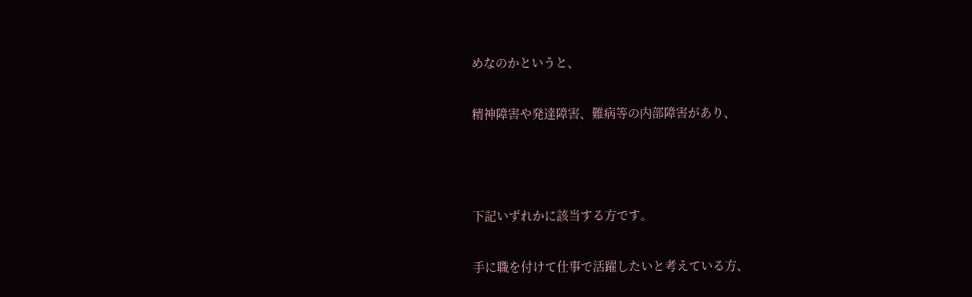めなのかというと、

精神障害や発達障害、難病等の内部障害があり、



下記いずれかに該当する方です。

手に職を付けて仕事で活躍したいと考えている方、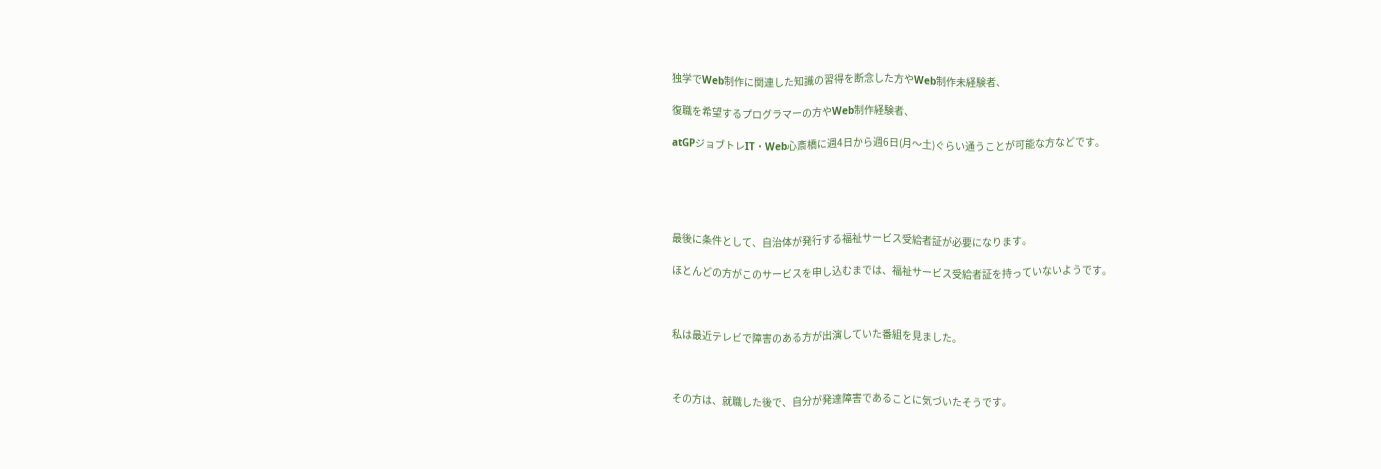独学でWeb制作に関連した知識の習得を断念した方やWeb制作未経験者、

復職を希望するプログラマーの方やWeb制作経験者、

atGPジョブトレIT・Web心斎橋に週4日から週6日(月〜土)ぐらい通うことが可能な方などです。





最後に条件として、自治体が発行する福祉サービス受給者証が必要になります。

ほとんどの方がこのサービスを申し込むまでは、福祉サービス受給者証を持っていないようです。



私は最近テレビで障害のある方が出演していた番組を見ました。



その方は、就職した後で、自分が発達障害であることに気づいたそうです。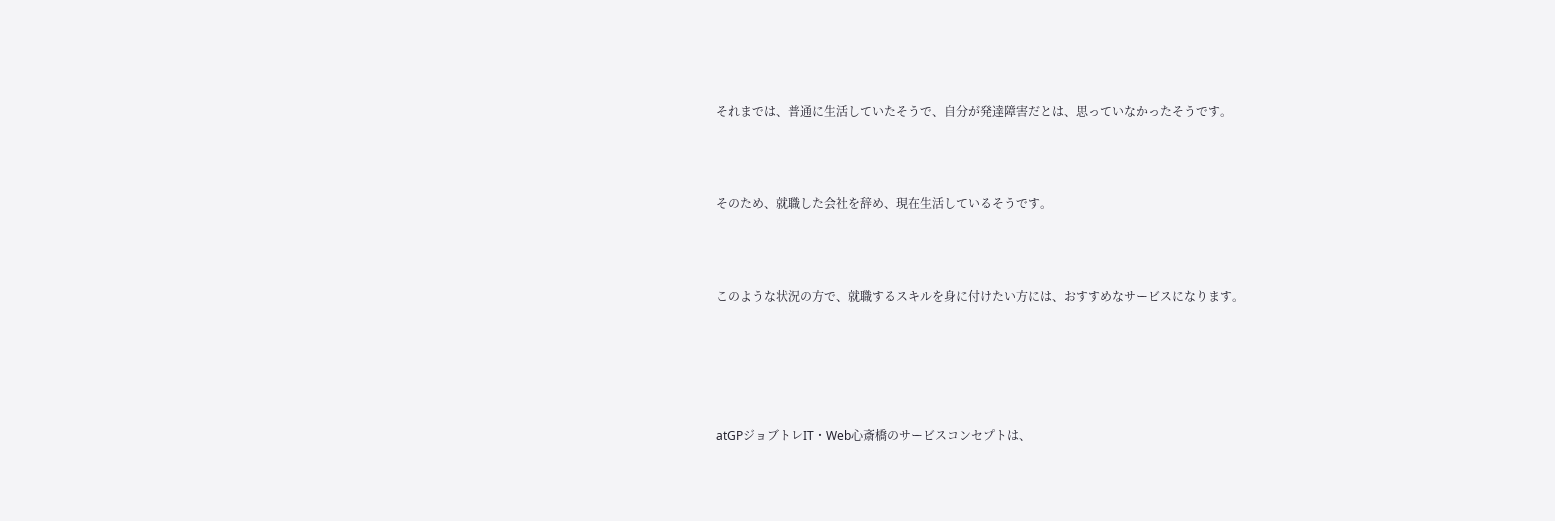それまでは、普通に生活していたそうで、自分が発達障害だとは、思っていなかったそうです。



そのため、就職した会社を辞め、現在生活しているそうです。



このような状況の方で、就職するスキルを身に付けたい方には、おすすめなサービスになります。





atGPジョブトレIT・Web心斎橋のサービスコンセプトは、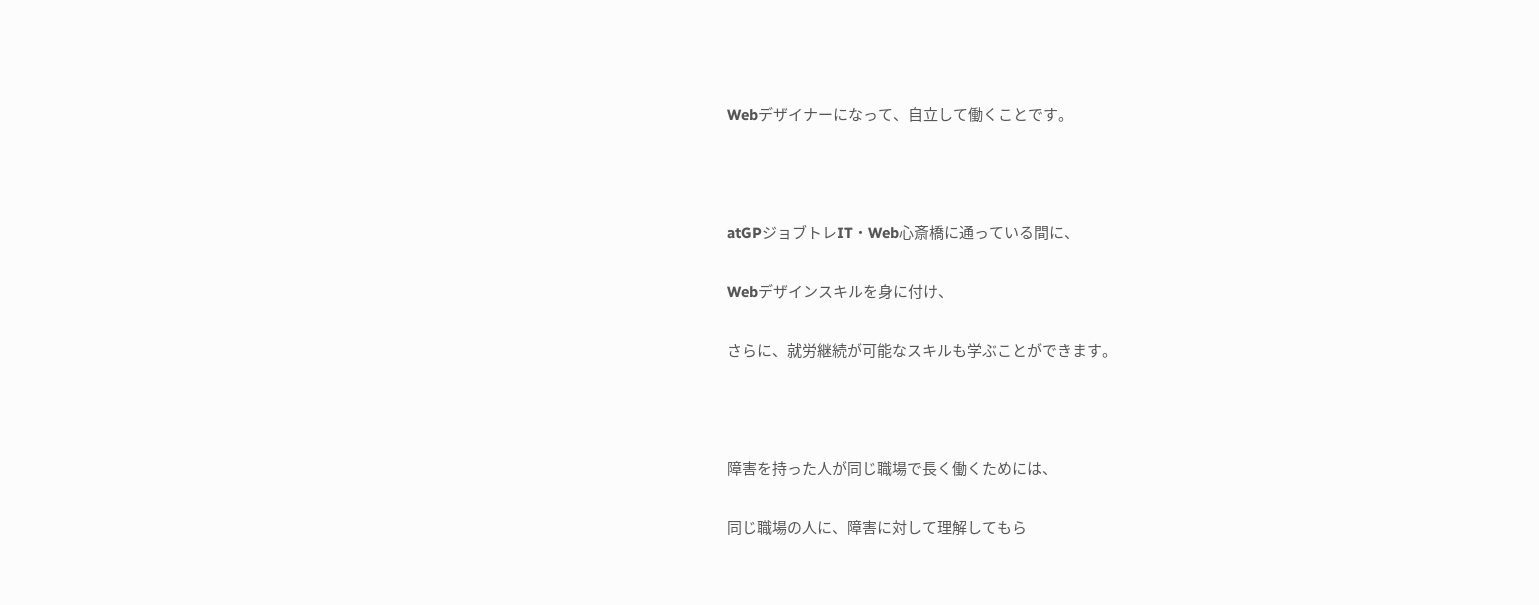Webデザイナーになって、自立して働くことです。



atGPジョブトレIT・Web心斎橋に通っている間に、

Webデザインスキルを身に付け、

さらに、就労継続が可能なスキルも学ぶことができます。



障害を持った人が同じ職場で長く働くためには、

同じ職場の人に、障害に対して理解してもら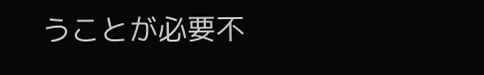うことが必要不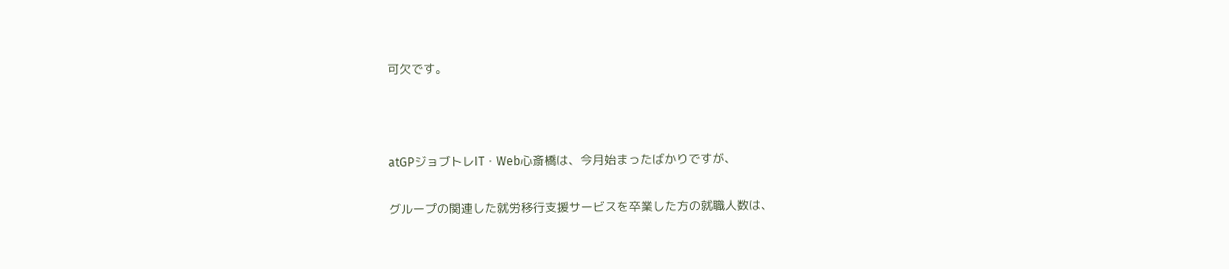可欠です。



atGPジョブトレIT・Web心斎橋は、今月始まったばかりですが、

グループの関連した就労移行支援サービスを卒業した方の就職人数は、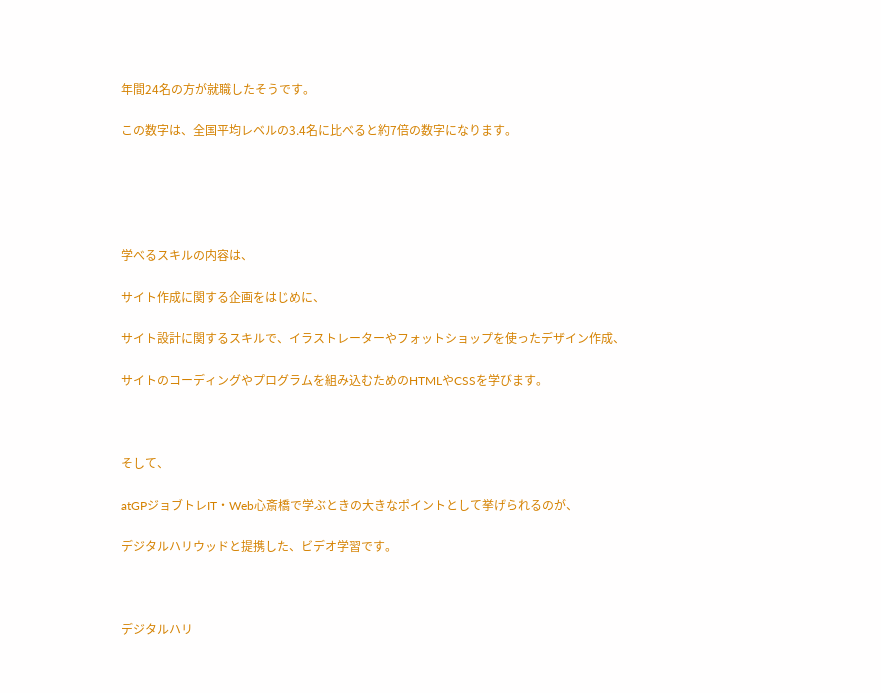年間24名の方が就職したそうです。

この数字は、全国平均レベルの3.4名に比べると約7倍の数字になります。





学べるスキルの内容は、

サイト作成に関する企画をはじめに、

サイト設計に関するスキルで、イラストレーターやフォットショップを使ったデザイン作成、

サイトのコーディングやプログラムを組み込むためのHTMLやCSSを学びます。



そして、

atGPジョブトレIT・Web心斎橋で学ぶときの大きなポイントとして挙げられるのが、

デジタルハリウッドと提携した、ビデオ学習です。



デジタルハリ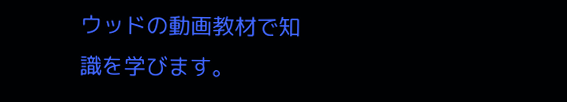ウッドの動画教材で知識を学びます。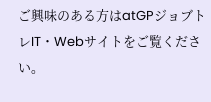ご興味のある方はatGPジョブトレIT・Webサイトをご覧ください。